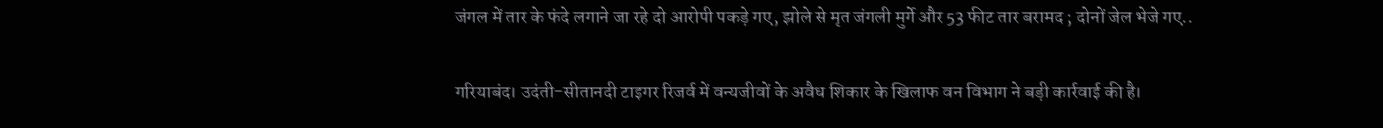जंगल में तार के फंदे लगाने जा रहे दो आरोपी पकड़े गए, झोले से मृत जंगली मुर्गे और 53 फीट तार बरामद ; दोनों जेल भेजे गए..

गरियाबंद। उदंती-सीतानदी टाइगर रिजर्व में वन्यजीवों के अवैध शिकार के खिलाफ वन विभाग ने बड़ी कार्रवाई की है।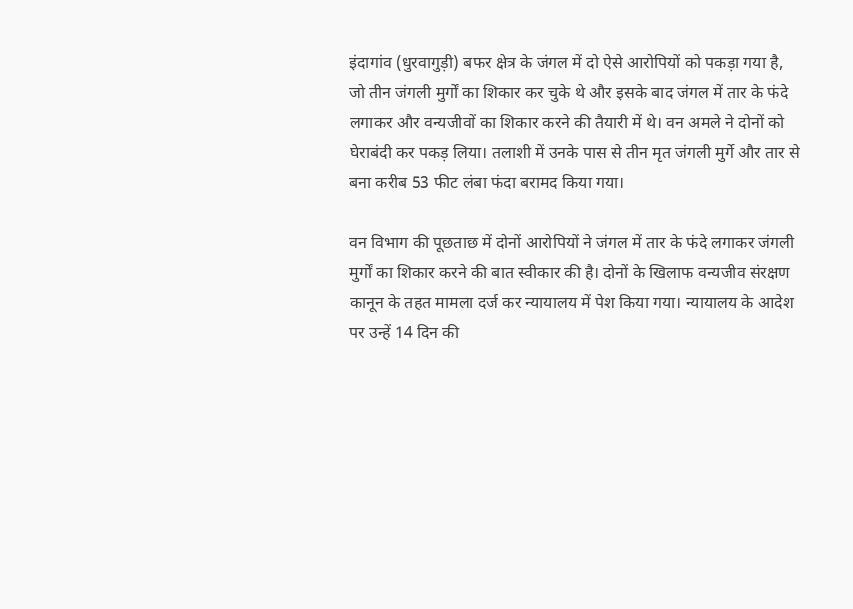इंदागांव (धुरवागुड़ी) बफर क्षेत्र के जंगल में दो ऐसे आरोपियों को पकड़ा गया है, जो तीन जंगली मुर्गों का शिकार कर चुके थे और इसके बाद जंगल में तार के फंदे लगाकर और वन्यजीवों का शिकार करने की तैयारी में थे। वन अमले ने दोनों को घेराबंदी कर पकड़ लिया। तलाशी में उनके पास से तीन मृत जंगली मुर्गे और तार से बना करीब 53 फीट लंबा फंदा बरामद किया गया।

वन विभाग की पूछताछ में दोनों आरोपियों ने जंगल में तार के फंदे लगाकर जंगली मुर्गों का शिकार करने की बात स्वीकार की है। दोनों के खिलाफ वन्यजीव संरक्षण कानून के तहत मामला दर्ज कर न्यायालय में पेश किया गया। न्यायालय के आदेश पर उन्हें 14 दिन की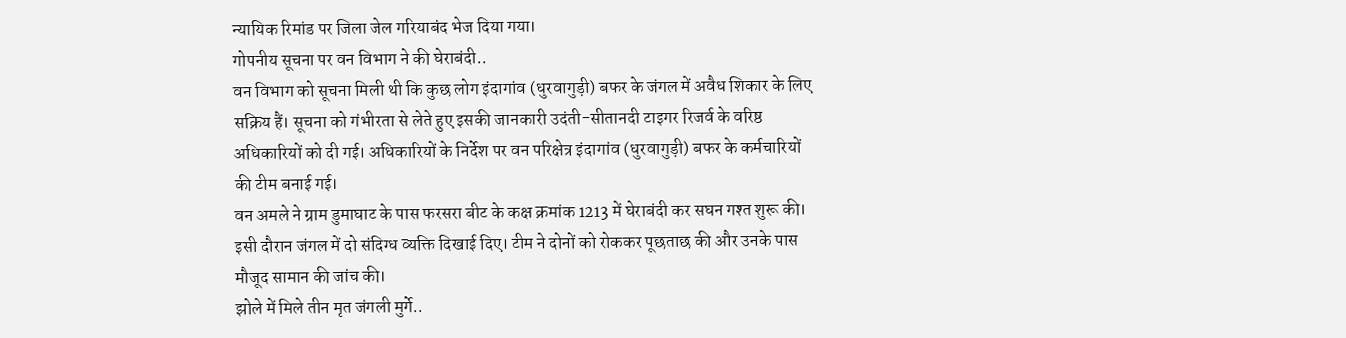न्यायिक रिमांड पर जिला जेल गरियाबंद भेज दिया गया।
गोपनीय सूचना पर वन विभाग ने की घेराबंदी..
वन विभाग को सूचना मिली थी कि कुछ लोग इंदागांव (धुरवागुड़ी) बफर के जंगल में अवैध शिकार के लिए सक्रिय हैं। सूचना को गंभीरता से लेते हुए इसकी जानकारी उदंती-सीतानदी टाइगर रिजर्व के वरिष्ठ अधिकारियों को दी गई। अधिकारियों के निर्देश पर वन परिक्षेत्र इंदागांव (धुरवागुड़ी) बफर के कर्मचारियों की टीम बनाई गई।
वन अमले ने ग्राम डुमाघाट के पास फरसरा बीट के कक्ष क्रमांक 1213 में घेराबंदी कर सघन गश्त शुरू की। इसी दौरान जंगल में दो संदिग्ध व्यक्ति दिखाई दिए। टीम ने दोनों को रोककर पूछताछ की और उनके पास मौजूद सामान की जांच की।
झोले में मिले तीन मृत जंगली मुर्गे..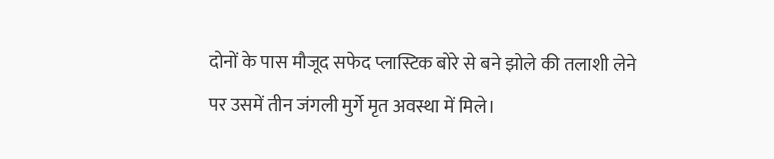दोनों के पास मौजूद सफेद प्लास्टिक बोरे से बने झोले की तलाशी लेने पर उसमें तीन जंगली मुर्गे मृत अवस्था में मिले।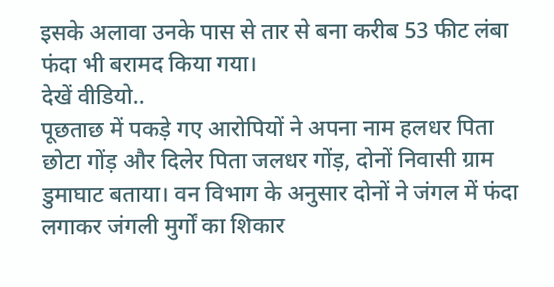इसके अलावा उनके पास से तार से बना करीब 53 फीट लंबा फंदा भी बरामद किया गया।
देखें वीडियो..
पूछताछ में पकड़े गए आरोपियों ने अपना नाम हलधर पिता छोटा गोंड़ और दिलेर पिता जलधर गोंड़, दोनों निवासी ग्राम डुमाघाट बताया। वन विभाग के अनुसार दोनों ने जंगल में फंदा लगाकर जंगली मुर्गों का शिकार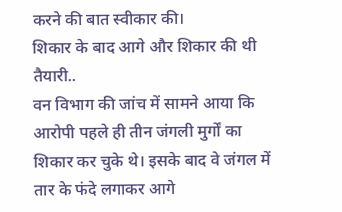करने की बात स्वीकार की।
शिकार के बाद आगे और शिकार की थी तैयारी..
वन विभाग की जांच में सामने आया कि आरोपी पहले ही तीन जंगली मुर्गों का शिकार कर चुके थे। इसके बाद वे जंगल में तार के फंदे लगाकर आगे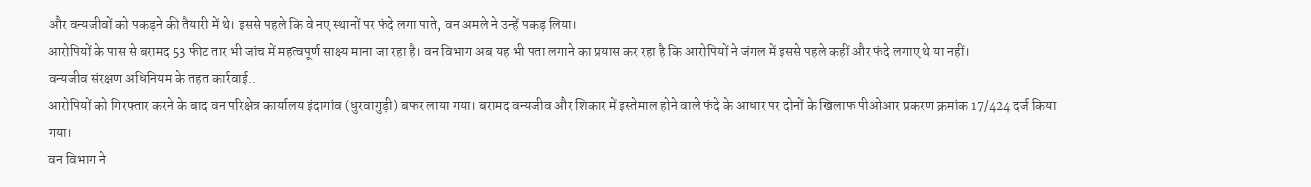और वन्यजीवों को पकड़ने की तैयारी में थे। इससे पहले कि वे नए स्थानों पर फंदे लगा पाते, वन अमले ने उन्हें पकड़ लिया।
आरोपियों के पास से बरामद 53 फीट तार भी जांच में महत्वपूर्ण साक्ष्य माना जा रहा है। वन विभाग अब यह भी पता लगाने का प्रयास कर रहा है कि आरोपियों ने जंगल में इससे पहले कहीं और फंदे लगाए थे या नहीं।
वन्यजीव संरक्षण अधिनियम के तहत कार्रवाई..
आरोपियों को गिरफ्तार करने के बाद वन परिक्षेत्र कार्यालय इंदागांव (धुरवागुड़ी) बफर लाया गया। बरामद वन्यजीव और शिकार में इस्तेमाल होने वाले फंदे के आधार पर दोनों के खिलाफ पीओआर प्रकरण क्रमांक 17/424 दर्ज किया गया।
वन विभाग ने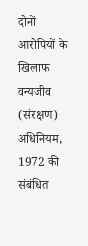दोनों आरोपियों के खिलाफ वन्यजीव (संरक्षण) अधिनियम, 1972 की संबंधित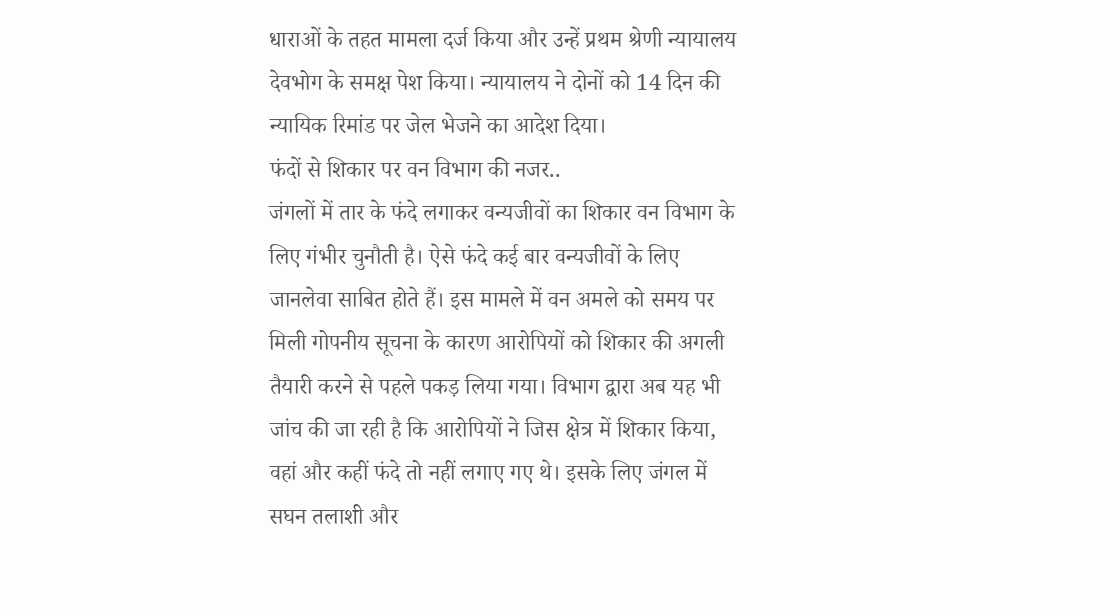धाराओं के तहत मामला दर्ज किया और उन्हें प्रथम श्रेणी न्यायालय देवभोग के समक्ष पेश किया। न्यायालय ने दोनों को 14 दिन की न्यायिक रिमांड पर जेल भेजने का आदेश दिया।
फंदों से शिकार पर वन विभाग की नजर..
जंगलों में तार के फंदे लगाकर वन्यजीवों का शिकार वन विभाग के लिए गंभीर चुनौती है। ऐसे फंदे कई बार वन्यजीवों के लिए जानलेवा साबित होते हैं। इस मामले में वन अमले को समय पर मिली गोपनीय सूचना के कारण आरोपियों को शिकार की अगली तैयारी करने से पहले पकड़ लिया गया। विभाग द्वारा अब यह भी जांच की जा रही है कि आरोपियों ने जिस क्षेत्र में शिकार किया, वहां और कहीं फंदे तो नहीं लगाए गए थे। इसके लिए जंगल में सघन तलाशी और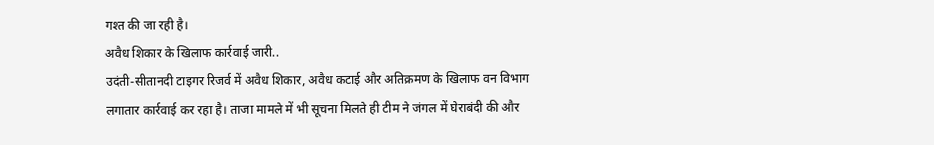गश्त की जा रही है।
अवैध शिकार के खिलाफ कार्रवाई जारी..
उदंती-सीतानदी टाइगर रिजर्व में अवैध शिकार, अवैध कटाई और अतिक्रमण के खिलाफ वन विभाग लगातार कार्रवाई कर रहा है। ताजा मामले में भी सूचना मिलते ही टीम ने जंगल में घेराबंदी की और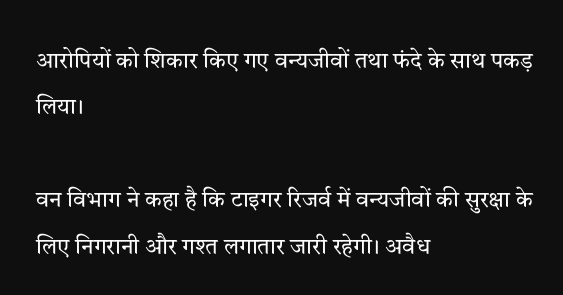आरोपियों को शिकार किए गए वन्यजीवों तथा फंदे के साथ पकड़ लिया।

वन विभाग ने कहा है कि टाइगर रिजर्व में वन्यजीवों की सुरक्षा के लिए निगरानी और गश्त लगातार जारी रहेगी। अवैध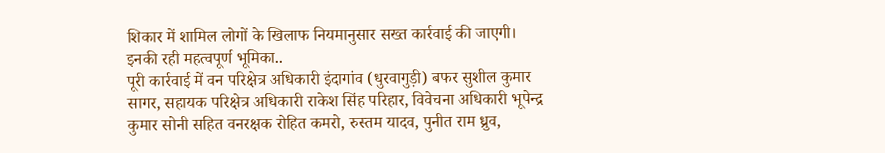शिकार में शामिल लोगों के खिलाफ नियमानुसार सख्त कार्रवाई की जाएगी।
इनकी रही महत्वपूर्ण भूमिका..
पूरी कार्रवाई में वन परिक्षेत्र अधिकारी इंदागांव (धुरवागुड़ी) बफर सुशील कुमार सागर, सहायक परिक्षेत्र अधिकारी राकेश सिंह परिहार, विवेचना अधिकारी भूपेन्द्र कुमार सोनी सहित वनरक्षक रोहित कमरो, रुस्तम यादव, पुनीत राम ध्रुव,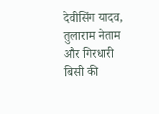देवीसिंग यादव, तुलाराम नेताम और गिरधारी बिसी की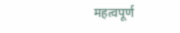महत्वपूर्ण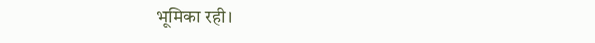भूमिका रही।